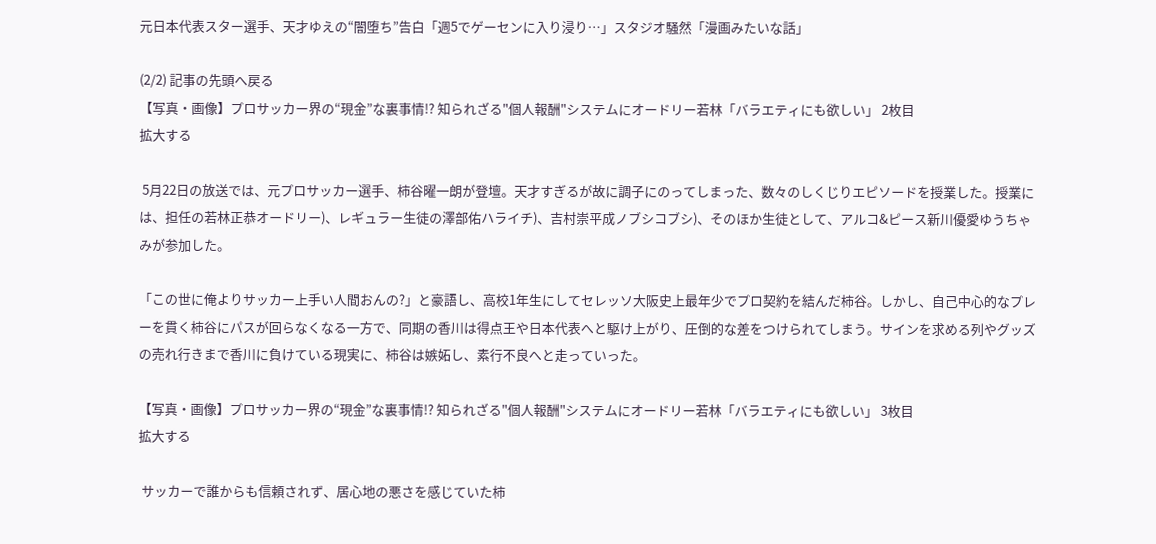元日本代表スター選手、天才ゆえの“闇堕ち”告白「週5でゲーセンに入り浸り…」スタジオ騒然「漫画みたいな話」

(2/2) 記事の先頭へ戻る
【写真・画像】プロサッカー界の“現金”な裏事情!? 知られざる"個人報酬"システムにオードリー若林「バラエティにも欲しい」 2枚目
拡大する

 5月22日の放送では、元プロサッカー選手、柿谷曜一朗が登壇。天才すぎるが故に調子にのってしまった、数々のしくじりエピソードを授業した。授業には、担任の若林正恭オードリー)、レギュラー生徒の澤部佑ハライチ)、吉村崇平成ノブシコブシ)、そのほか生徒として、アルコ&ピース新川優愛ゆうちゃみが参加した。

「この世に俺よりサッカー上手い人間おんの?」と豪語し、高校1年生にしてセレッソ大阪史上最年少でプロ契約を結んだ柿谷。しかし、自己中心的なプレーを貫く柿谷にパスが回らなくなる一方で、同期の香川は得点王や日本代表へと駆け上がり、圧倒的な差をつけられてしまう。サインを求める列やグッズの売れ行きまで香川に負けている現実に、柿谷は嫉妬し、素行不良へと走っていった。

【写真・画像】プロサッカー界の“現金”な裏事情!? 知られざる"個人報酬"システムにオードリー若林「バラエティにも欲しい」 3枚目
拡大する

 サッカーで誰からも信頼されず、居心地の悪さを感じていた柿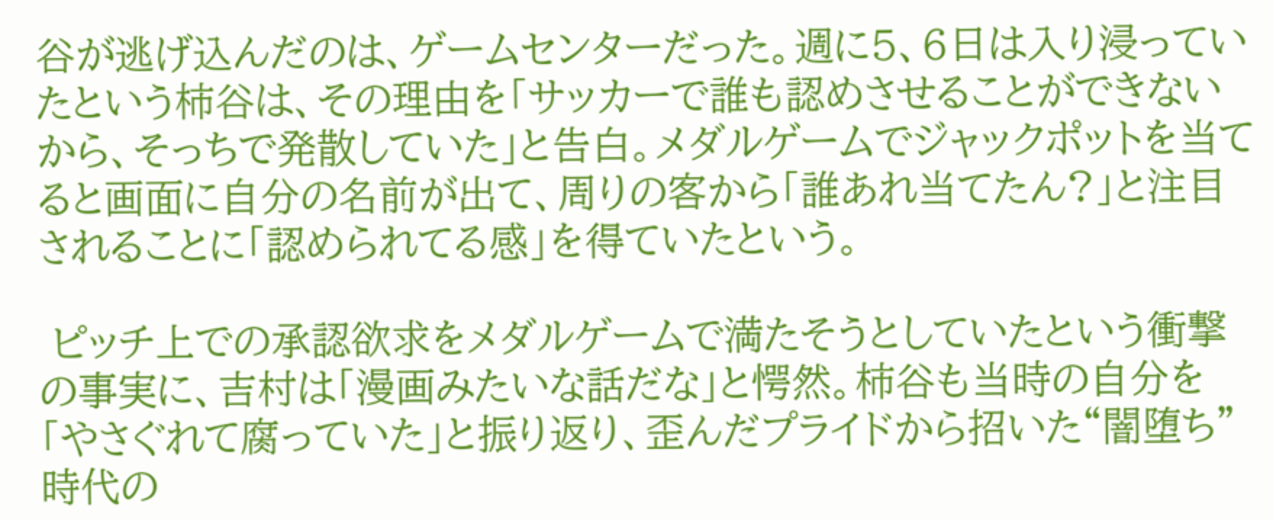谷が逃げ込んだのは、ゲームセンターだった。週に5、6日は入り浸っていたという柿谷は、その理由を「サッカーで誰も認めさせることができないから、そっちで発散していた」と告白。メダルゲームでジャックポットを当てると画面に自分の名前が出て、周りの客から「誰あれ当てたん?」と注目されることに「認められてる感」を得ていたという。

 ピッチ上での承認欲求をメダルゲームで満たそうとしていたという衝撃の事実に、吉村は「漫画みたいな話だな」と愕然。柿谷も当時の自分を「やさぐれて腐っていた」と振り返り、歪んだプライドから招いた“闇堕ち”時代の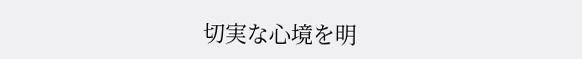切実な心境を明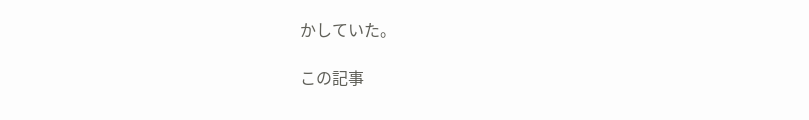かしていた。

この記事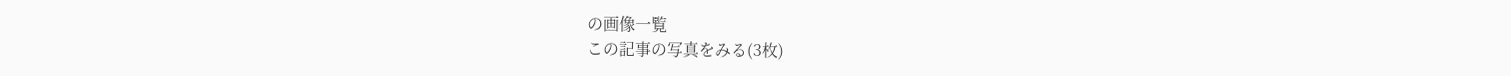の画像一覧
この記事の写真をみる(3枚)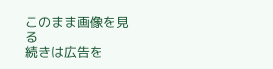このまま画像を見る
続きは広告を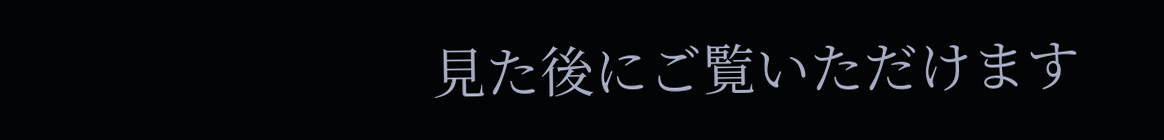見た後にご覧いただけます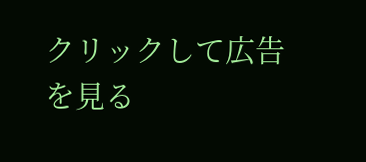クリックして広告を見る